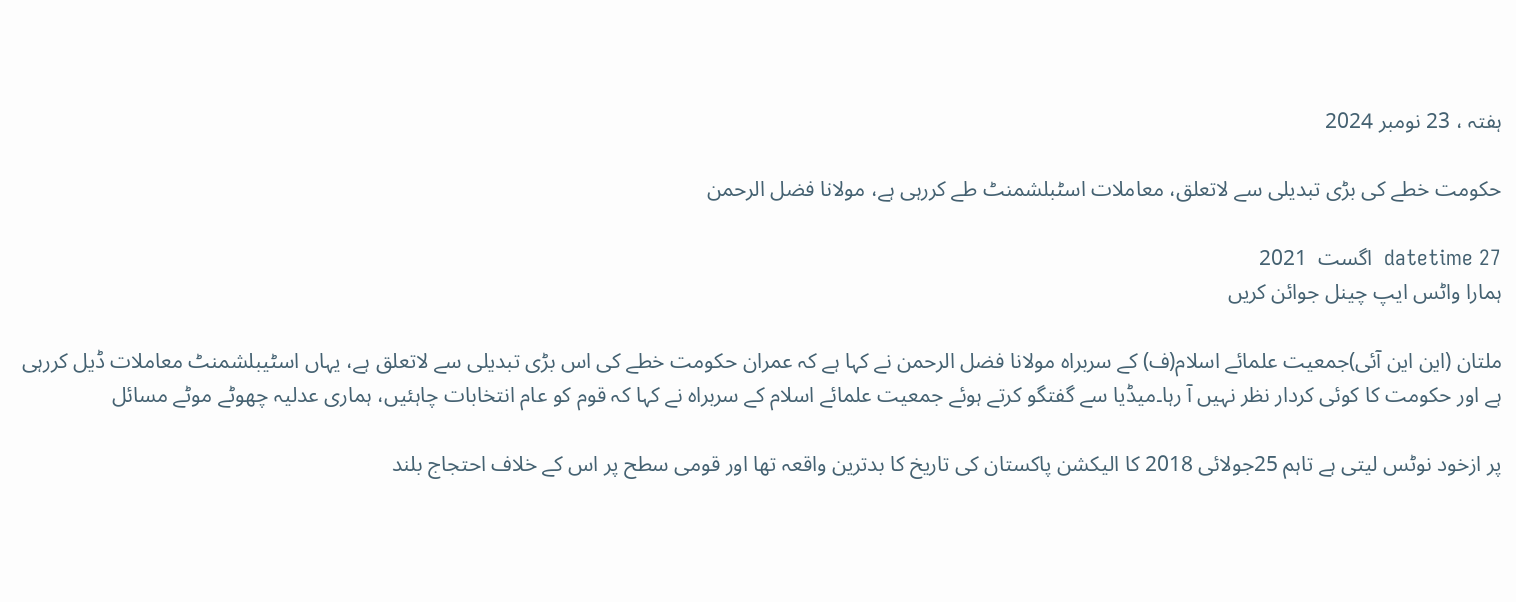ہفتہ ، 23 نومبر 2024

حکومت خطے کی بڑی تبدیلی سے لاتعلق، معاملات اسٹبلشمنٹ طے کررہی ہے، مولانا فضل الرحمن

datetime 27  اگست  2021
ہمارا واٹس ایپ چینل جوائن کریں

ملتان (این این آئی)جمعیت علمائے اسلام(ف) کے سربراہ مولانا فضل الرحمن نے کہا ہے کہ عمران حکومت خطے کی اس بڑی تبدیلی سے لاتعلق ہے، یہاں اسٹیبلشمنٹ معاملات ڈیل کررہی ہے اور حکومت کا کوئی کردار نظر نہیں آ رہا۔میڈیا سے گفتگو کرتے ہوئے جمعیت علمائے اسلام کے سربراہ نے کہا کہ قوم کو عام انتخابات چاہئیں، ہماری عدلیہ چھوٹے موٹے مسائل

پر ازخود نوٹس لیتی ہے تاہم 25جولائی 2018 کا الیکشن پاکستان کی تاریخ کا بدترین واقعہ تھا اور قومی سطح پر اس کے خلاف احتجاج بلند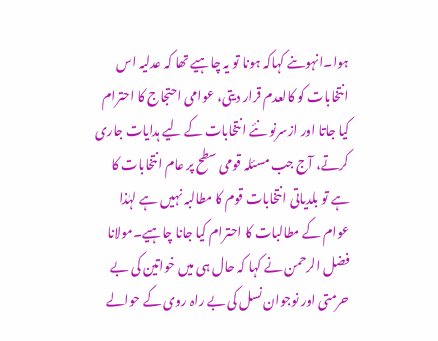ہوا۔انہوںنے کہاکہ ہونا تو یہ چاہیے تھا کہ عدلیہ اس انتخابات کو کالعدم قرار دیتی، عوامی احتجاج کا احترام کیا جاتا اور ازسرنو نئے انتخابات کے لیے ہدایات جاری کرتے، آج جب مسئلہ قومی سطح پر عام انتخابات کا ہے تو بلدیاتی انتخابات قوم کا مطالبہ نہیں ہے لہٰذا عوام کے مطالبات کا احترام کیا جانا چاہیے۔مولانا فضل الرحمن نے کہا کہ حال ہی میں خواتین کی بے حرمتی اور نوجوان نسل کی بے راہ روی کے حوالے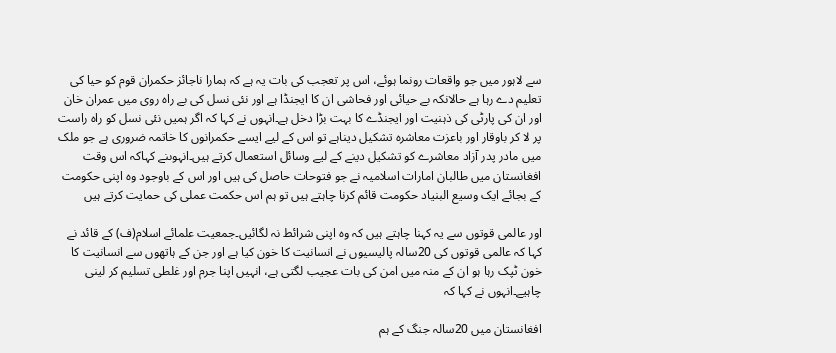سے لاہور میں جو واقعات رونما ہوئے، اس پر تعجب کی بات یہ ہے کہ ہمارا ناجائز حکمران قوم کو حیا کی تعلیم دے رہا ہے حالانکہ بے حیائی اور فحاشی ان کا ایجنڈا ہے اور نئی نسل کی بے راہ روی میں عمران خان اور ان کی پارٹی کی ذہنیت اور ایجنڈے کا بہت بڑا دخل ہے۔انہوں نے کہا کہ اگر ہمیں نئی نسل کو راہ راست پر لا کر باوقار اور باعزت معاشرہ تشکیل دیناہے تو اس کے لیے ایسے حکمرانوں کا خاتمہ ضروری ہے جو ملک میں مادر پدر آزاد معاشرے کو تشکیل دینے کے لیے وسائل استعمال کرتے ہیں۔انہوںنے کہاکہ اس وقت افغانستان میں طالبان امارات اسلامیہ نے جو فتوحات حاصل کی ہیں اور اس کے باوجود وہ اپنی حکومت کے بجائے ایک وسیع البنیاد حکومت قائم کرنا چاہتے ہیں تو ہم اس حکمت عملی کی حمایت کرتے ہیں

اور عالمی قوتوں سے یہ کہنا چاہتے ہیں کہ وہ اپنی شرائط نہ لگائیں۔جمعیت علمائے اسلام(ف) کے قائد نے کہا کہ عالمی قوتوں کی 20سالہ پالیسیوں نے انسانیت کا خون کیا ہے اور جن کے ہاتھوں سے انسانیت کا خون ٹپک رہا ہو ان کے منہ میں امن کی بات عجیب لگتی ہے، انہیں اپنا جرم اور غلطی تسلیم کر لینی چاہیے۔انہوں نے کہا کہ

افغانستان میں 20سالہ جنگ کے ہم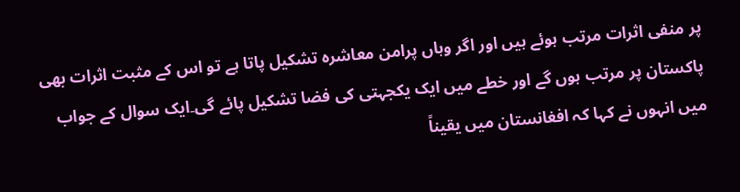پر منفی اثرات مرتب ہوئے ہیں اور اگر وہاں پرامن معاشرہ تشکیل پاتا ہے تو اس کے مثبت اثرات بھی پاکستان پر مرتب ہوں گے اور خطے میں ایک یکجہتی کی فضا تشکیل پائے گی۔ایک سوال کے جواب میں انہوں نے کہا کہ افغانستان میں یقیناً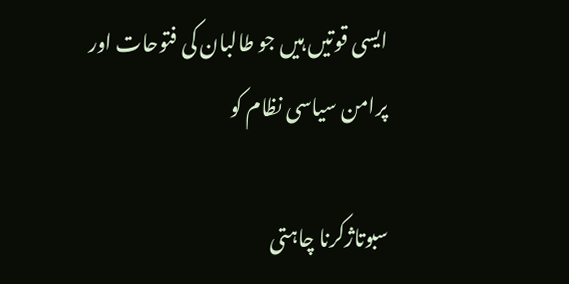ایسی قوتیں ہیں جو طالبان کی فتوحات اور پرامن سیاسی نظام کو

سبوتاژکرنا چاہتی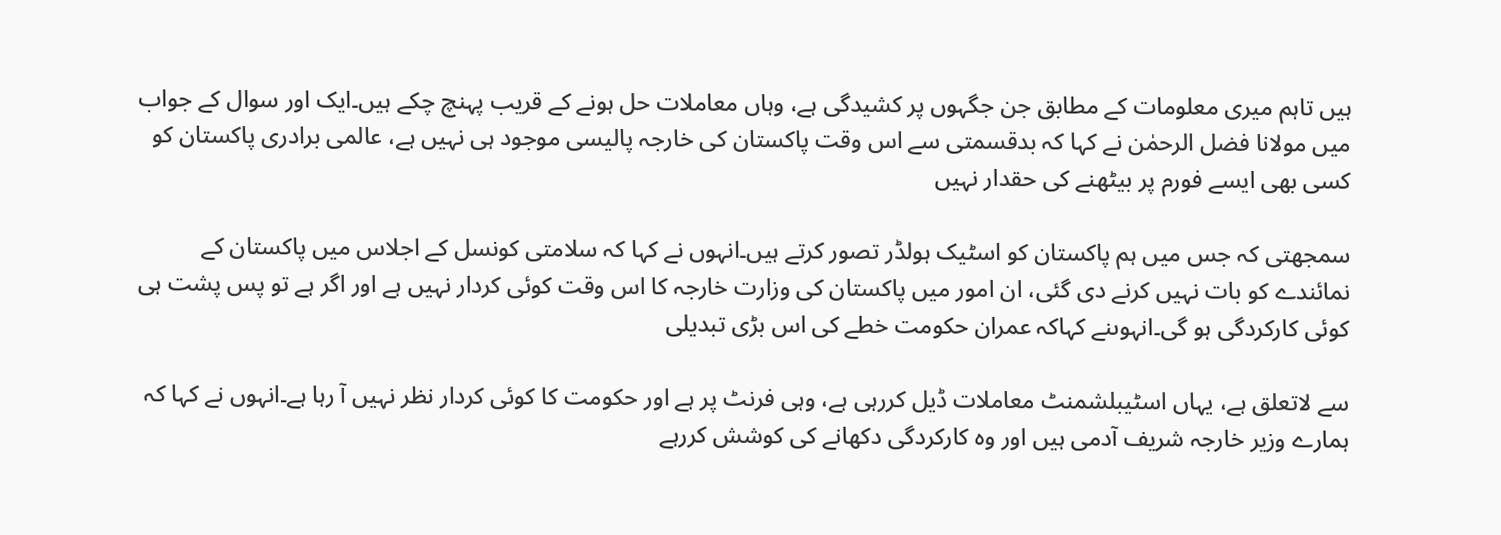ہیں تاہم میری معلومات کے مطابق جن جگہوں پر کشیدگی ہے، وہاں معاملات حل ہونے کے قریب پہنچ چکے ہیں۔ایک اور سوال کے جواب میں مولانا فضل الرحمٰن نے کہا کہ بدقسمتی سے اس وقت پاکستان کی خارجہ پالیسی موجود ہی نہیں ہے، عالمی برادری پاکستان کو کسی بھی ایسے فورم پر بیٹھنے کی حقدار نہیں

سمجھتی کہ جس میں ہم پاکستان کو اسٹیک ہولڈر تصور کرتے ہیں۔انہوں نے کہا کہ سلامتی کونسل کے اجلاس میں پاکستان کے نمائندے کو بات نہیں کرنے دی گئی، ان امور میں پاکستان کی وزارت خارجہ کا اس وقت کوئی کردار نہیں ہے اور اگر ہے تو پس پشت ہی کوئی کارکردگی ہو گی۔انہوںنے کہاکہ عمران حکومت خطے کی اس بڑی تبدیلی

سے لاتعلق ہے، یہاں اسٹیبلشمنٹ معاملات ڈیل کررہی ہے، وہی فرنٹ پر ہے اور حکومت کا کوئی کردار نظر نہیں آ رہا ہے۔انہوں نے کہا کہ ہمارے وزیر خارجہ شریف آدمی ہیں اور وہ کارکردگی دکھانے کی کوشش کررہے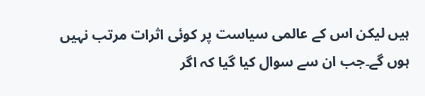ہیں لیکن اس کے عالمی سیاست پر کوئی اثرات مرتب نہیں ہوں گے۔جب ان سے سوال کیا گیا کہ اگر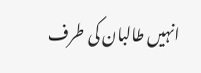انہیں طالبان کی طرف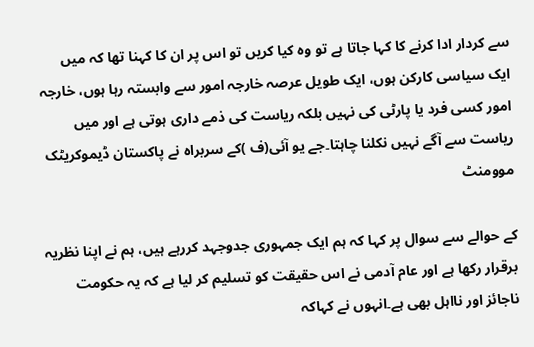سے کردار ادا کرنے کا کہا جاتا ہے تو وہ کیا کریں تو اس پر ان کا کہنا تھا کہ میں ایک سیاسی کارکن ہوں، ایک طویل عرصہ خارجہ امور سے وابستہ رہا ہوں، خارجہ امور کسی فرد یا پارٹی کی نہیں بلکہ ریاست کی ذمے داری ہوتی ہے اور میں ریاست سے آگے نہیں نکلنا چاہتا۔جے یو آئی(ف )کے سربراہ نے پاکستان ڈیموکریٹک موومنٹ

کے حوالے سے سوال پر کہا کہ ہم ایک جمہوری جدوجہد کررہے ہیں، ہم نے اپنا نظریہ برقرار رکھا ہے اور عام آدمی نے اس حقیقت کو تسلیم کر لیا ہے کہ یہ حکومت ناجائز اور نااہل بھی ہے۔انہوں نے کہاکہ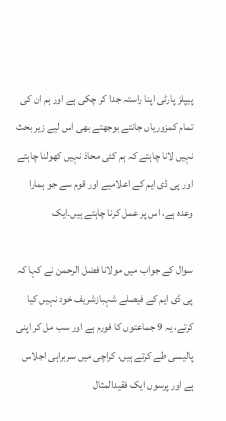پیپلز پارٹی اپنا راستہ جدا کر چکی ہے اور ہم ان کی تمام کمزوریاں جانتے بوجھتے بھی اس لیے زیر بحث نہیں لانا چاہتے کہ ہم کئی محاذ نہیں کھولنا چاہتے اور پی ڈی ایم کے اعلامیے اور قوم سے جو ہمارا وعدہ ہے، اس پر عمل کرنا چاہتے ہیں۔ایک

سوال کے جواب میں مولانا فضل الرحمن نے کہا کہ پی ڈی ایم کے فیصلے شہبازشریف خود نہیں کیا کرتے، یہ 9 جماعتوں کا فورم ہے اور سب مل کر اپنی پالیسی طے کرتے ہیں، کراچی میں سربراہی اجلاس ہے اور پرسوں ایک فقیدالمثال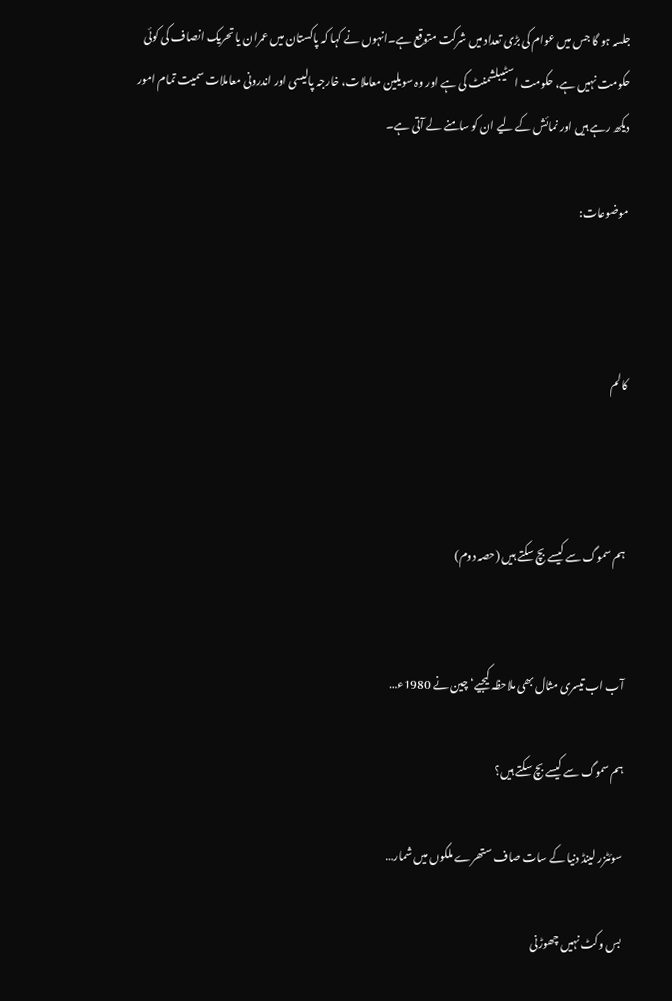جلسہ ہو گا جس میں عوام کی بڑی تعداد میں شرکت متوقع ہے۔انہوں نے کہا کہ پاکستان میں عمران یا تحریک انصاف کی کوئی حکومت نہیں ہے، حکومت اسٹیبلشمنٹ کی ہے اور وہ سویلین معاملات، خارجہ پالیسی اور اندرونی معاملات سمیت تمام امور دیکھ رہے ہیں اور نمائش کے لیے ان کو سامنے لے آتی ہے۔

موضوعات:



کالم



ہم سموگ سے کیسے بچ سکتے ہیں (حصہ دوم)


آب اب تیسری مثال بھی ملاحظہ کیجیے‘ چین نے 1980ء…

ہم سموگ سے کیسے بچ سکتے ہیں؟

سوئٹزر لینڈ دنیا کے سات صاف ستھرے ملکوں میں شمار…

بس وکٹ نہیں چھوڑنی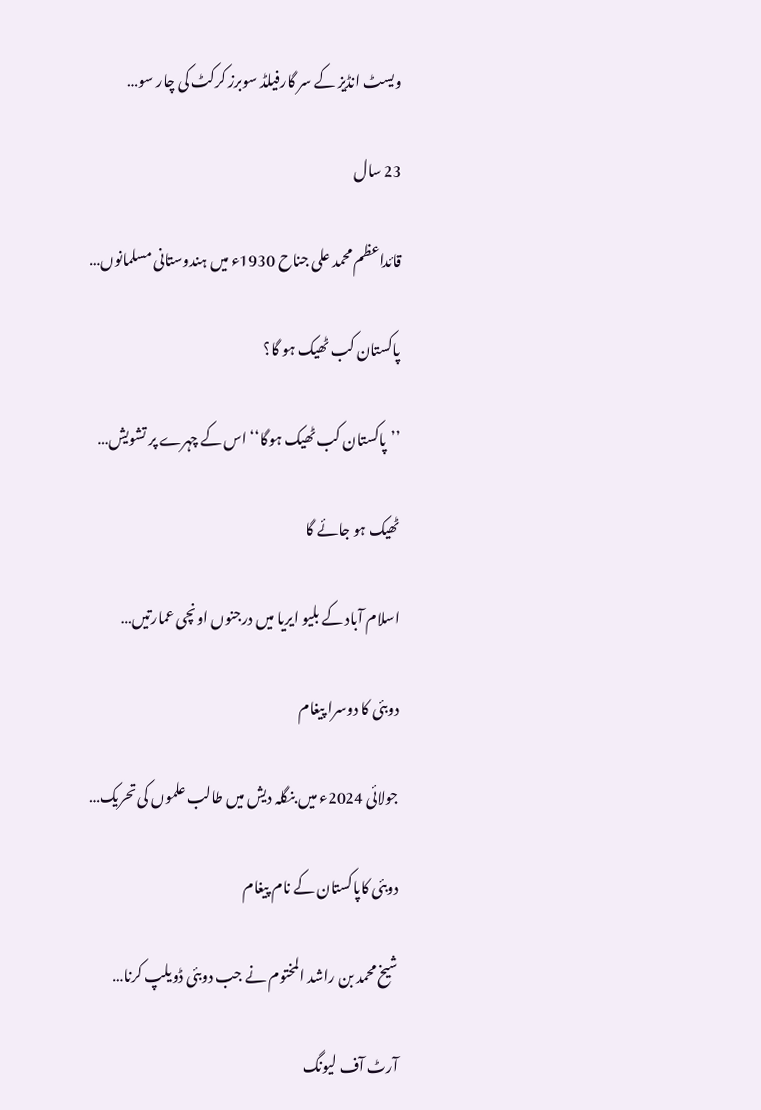ویسٹ انڈیز کے سر گارفیلڈ سوبرز کرکٹ کی چار سو…

23 سال

قائداعظم محمد علی جناح 1930ء میں ہندوستانی مسلمانوں…

پاکستان کب ٹھیک ہو گا؟

’’پاکستان کب ٹھیک ہوگا‘‘ اس کے چہرے پر تشویش…

ٹھیک ہو جائے گا

اسلام آباد کے بلیو ایریا میں درجنوں اونچی عمارتیں…

دوبئی کا دوسرا پیغام

جولائی 2024ء میں بنگلہ دیش میں طالب علموں کی تحریک…

دوبئی کاپاکستان کے نام پیغام

شیخ محمد بن راشد المختوم نے جب دوبئی ڈویلپ کرنا…

آرٹ آف لیونگ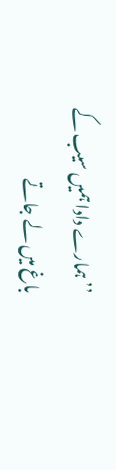’’ہمارے دادا ہمیں سیب کے باغ میں لے جاتے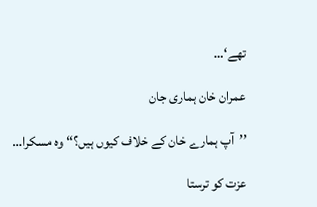تھے‘…

عمران خان ہماری جان

’’آپ ہمارے خان کے خلاف کیوں ہیں؟‘‘ وہ مسکرا…

عزت کو ترستا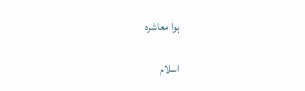ہوا معاشرہ

اسلام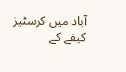آباد میں کرسٹیز کیفے کے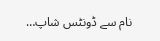نام سے ڈونٹس شاپ…